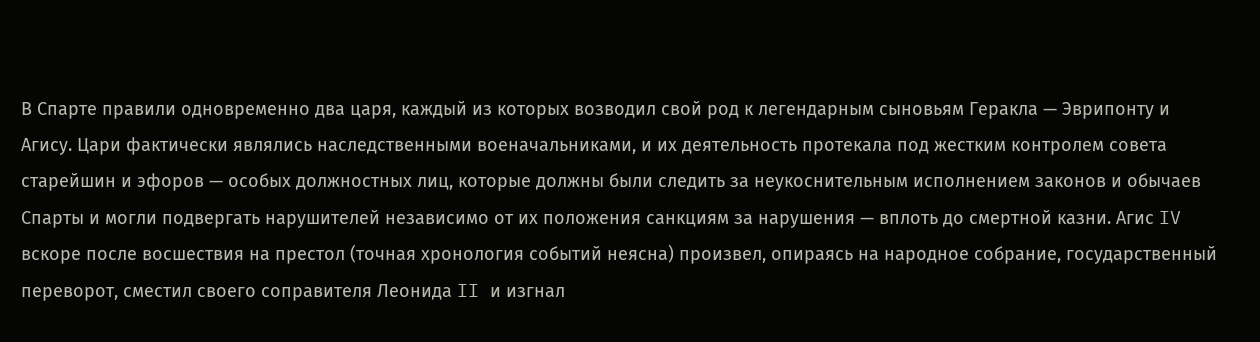В Спарте правили одновременно два царя, каждый из которых возводил свой род к легендарным сыновьям Геракла — Эврипонту и Агису. Цари фактически являлись наследственными военачальниками, и их деятельность протекала под жестким контролем совета старейшин и эфоров — особых должностных лиц, которые должны были следить за неукоснительным исполнением законов и обычаев Спарты и могли подвергать нарушителей независимо от их положения санкциям за нарушения — вплоть до смертной казни. Агис IV вскоре после восшествия на престол (точная хронология событий неясна) произвел, опираясь на народное собрание, государственный переворот, сместил своего соправителя Леонида II и изгнал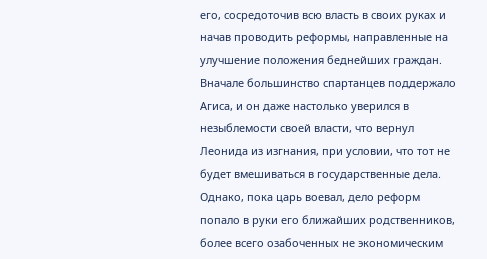его, сосредоточив всю власть в своих руках и начав проводить реформы, направленные на улучшение положения беднейших граждан. Вначале большинство спартанцев поддержало Агиса, и он даже настолько уверился в незыблемости своей власти, что вернул Леонида из изгнания, при условии, что тот не будет вмешиваться в государственные дела. Однако, пока царь воевал, дело реформ попало в руки его ближайших родственников, более всего озабоченных не экономическим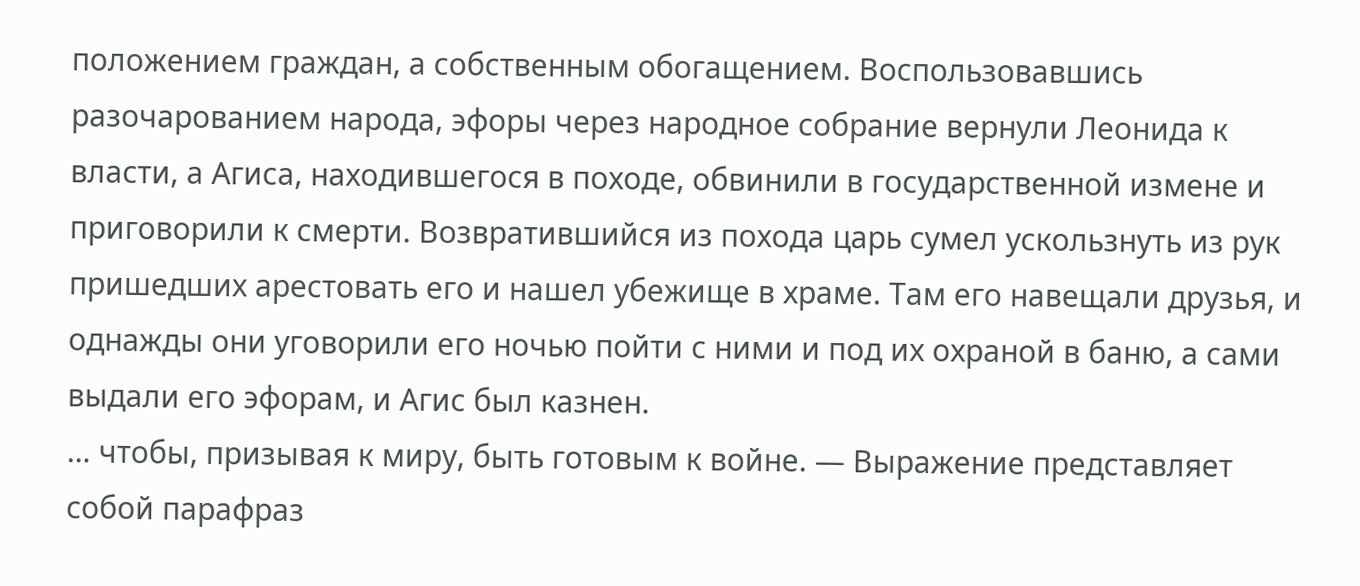положением граждан, а собственным обогащением. Воспользовавшись разочарованием народа, эфоры через народное собрание вернули Леонида к власти, а Агиса, находившегося в походе, обвинили в государственной измене и приговорили к смерти. Возвратившийся из похода царь сумел ускользнуть из рук пришедших арестовать его и нашел убежище в храме. Там его навещали друзья, и однажды они уговорили его ночью пойти с ними и под их охраной в баню, а сами выдали его эфорам, и Агис был казнен.
… чтобы, призывая к миру, быть готовым к войне. — Выражение представляет собой парафраз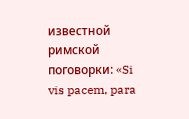известной римской поговорки: «Si vis pacem, para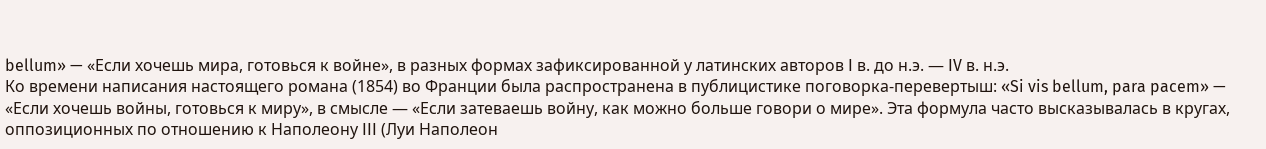bellum» — «Если хочешь мира, готовься к войне», в разных формах зафиксированной у латинских авторов I в. до н.э. — IV в. н.э.
Ко времени написания настоящего романа (1854) во Франции была распространена в публицистике поговорка-перевертыш: «Si vis bellum, para pacem» — «Если хочешь войны, готовься к миру», в смысле — «Если затеваешь войну, как можно больше говори о мире». Эта формула часто высказывалась в кругах, оппозиционных по отношению к Наполеону III (Луи Наполеон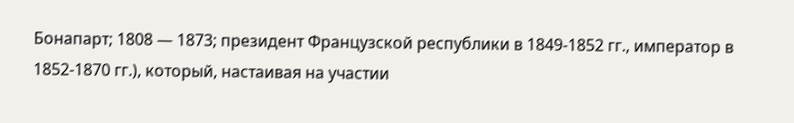Бонапарт; 1808 — 1873; президент Французской республики в 1849-1852 гг., император в 1852-1870 гг.), который, настаивая на участии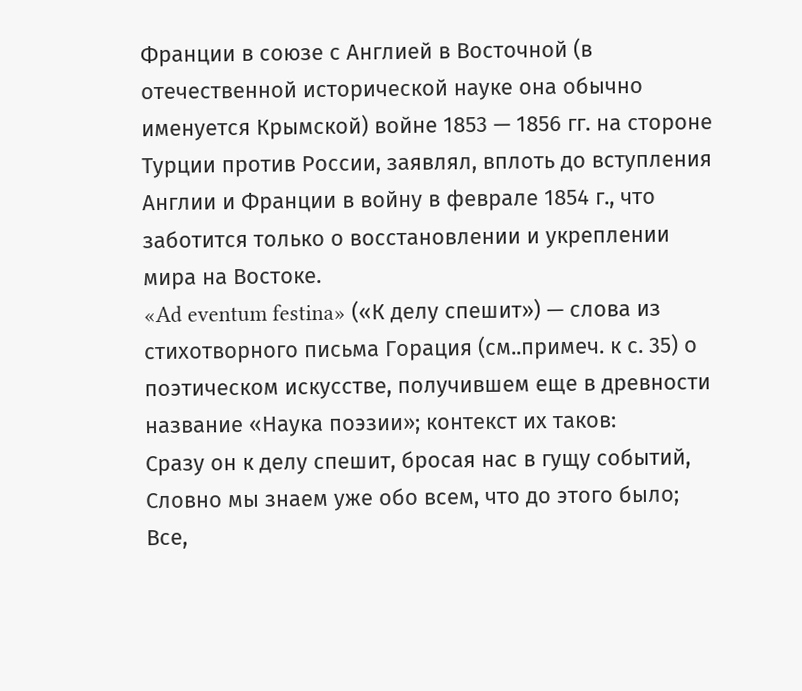Франции в союзе с Англией в Восточной (в отечественной исторической науке она обычно именуется Крымской) войне 1853 — 1856 гг. на стороне Турции против России, заявлял, вплоть до вступления Англии и Франции в войну в феврале 1854 г., что заботится только о восстановлении и укреплении мира на Востоке.
«Ad eventum festina» («К делу спешит») — слова из стихотворного письма Горация (см..примеч. к с. 35) о поэтическом искусстве, получившем еще в древности название «Наука поэзии»; контекст их таков:
Сразу он к делу спешит, бросая нас в гущу событий, Словно мы знаем уже обо всем, что до этого было; Все,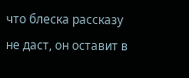что блеска рассказу не даст, он оставит в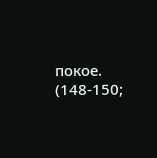покое. (148-150;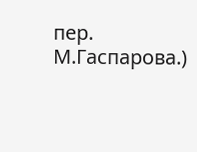пер. М.Гаспарова.)